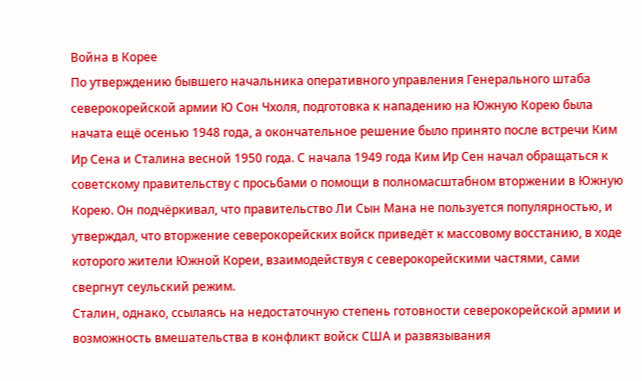Война в Корее
По утверждению бывшего начальника оперативного управления Генерального штаба северокорейской армии Ю Сон Чхоля, подготовка к нападению на Южную Корею была начата ещё осенью 1948 года, а окончательное решение было принято после встречи Ким Ир Сена и Сталина весной 1950 года. С начала 1949 года Ким Ир Сен начал обращаться к советскому правительству с просьбами о помощи в полномасштабном вторжении в Южную Корею. Он подчёркивал, что правительство Ли Сын Мана не пользуется популярностью, и утверждал, что вторжение северокорейских войск приведёт к массовому восстанию, в ходе которого жители Южной Кореи, взаимодействуя с северокорейскими частями, сами свергнут сеульский режим.
Сталин, однако, ссылаясь на недостаточную степень готовности северокорейской армии и возможность вмешательства в конфликт войск США и развязывания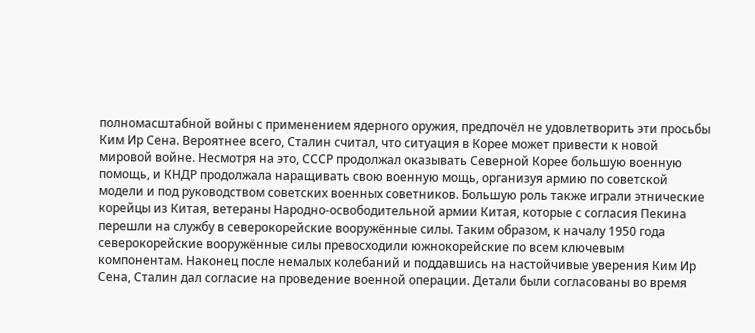полномасштабной войны с применением ядерного оружия, предпочёл не удовлетворить эти просьбы Ким Ир Сена. Вероятнее всего, Сталин считал, что ситуация в Корее может привести к новой мировой войне. Несмотря на это, СССР продолжал оказывать Северной Корее большую военную помощь, и КНДР продолжала наращивать свою военную мощь, организуя армию по советской модели и под руководством советских военных советников. Большую роль также играли этнические корейцы из Китая, ветераны Народно-освободительной армии Китая, которые с согласия Пекина перешли на службу в северокорейские вооружённые силы. Таким образом, к началу 1950 года северокорейские вооружённые силы превосходили южнокорейские по всем ключевым компонентам. Наконец после немалых колебаний и поддавшись на настойчивые уверения Ким Ир Сена, Сталин дал согласие на проведение военной операции. Детали были согласованы во время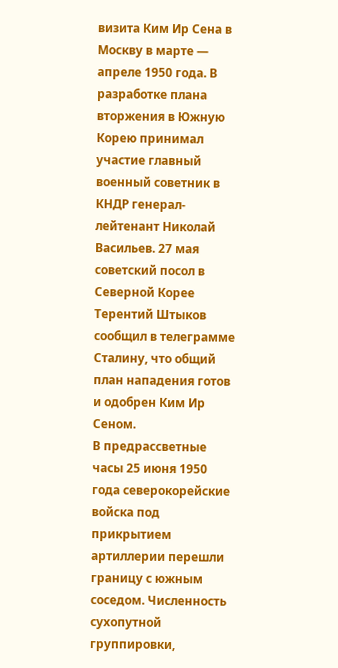визита Ким Ир Сена в Москву в марте — апреле 1950 года. В разработке плана вторжения в Южную Корею принимал участие главный военный советник в КНДР генерал-лейтенант Николай Васильев. 27 мая советский посол в Северной Корее Терентий Штыков сообщил в телеграмме Сталину, что общий план нападения готов и одобрен Ким Ир Сеном.
В предрассветные часы 25 июня 1950 года северокорейские войска под прикрытием артиллерии перешли границу с южным соседом. Численность сухопутной группировки,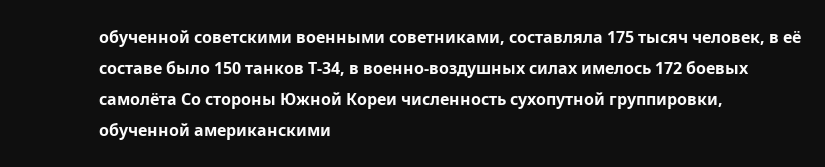обученной советскими военными советниками, составляла 175 тысяч человек, в её составе было 150 танков Т-34, в военно-воздушных силах имелось 172 боевых самолёта Со стороны Южной Кореи численность сухопутной группировки, обученной американскими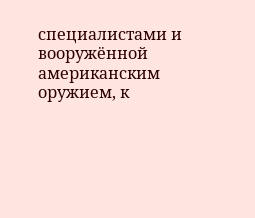специалистами и вооружённой американским оружием, к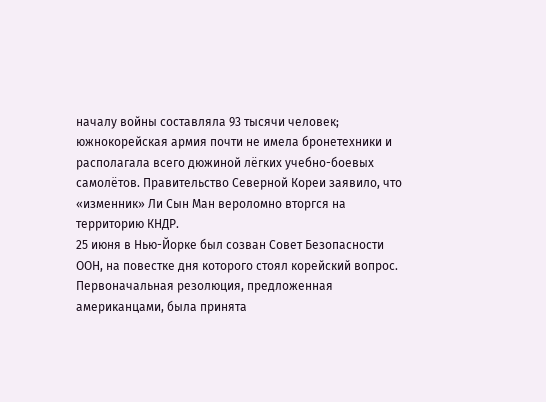началу войны составляла 93 тысячи человек; южнокорейская армия почти не имела бронетехники и располагала всего дюжиной лёгких учебно-боевых самолётов. Правительство Северной Кореи заявило, что «изменник» Ли Сын Ман вероломно вторгся на территорию КНДР.
25 июня в Нью-Йорке был созван Совет Безопасности ООН, на повестке дня которого стоял корейский вопрос. Первоначальная резолюция, предложенная американцами, была принята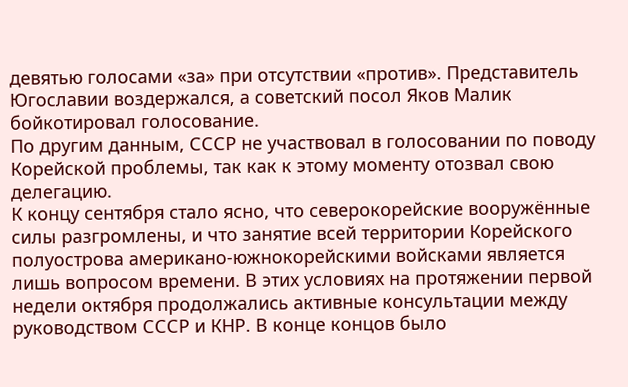девятью голосами «за» при отсутствии «против». Представитель Югославии воздержался, а советский посол Яков Малик бойкотировал голосование.
По другим данным, СССР не участвовал в голосовании по поводу Корейской проблемы, так как к этому моменту отозвал свою делегацию.
К концу сентября стало ясно, что северокорейские вооружённые силы разгромлены, и что занятие всей территории Корейского полуострова американо-южнокорейскими войсками является лишь вопросом времени. В этих условиях на протяжении первой недели октября продолжались активные консультации между руководством СССР и КНР. В конце концов было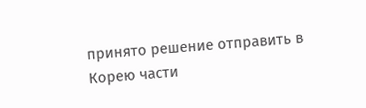принято решение отправить в Корею части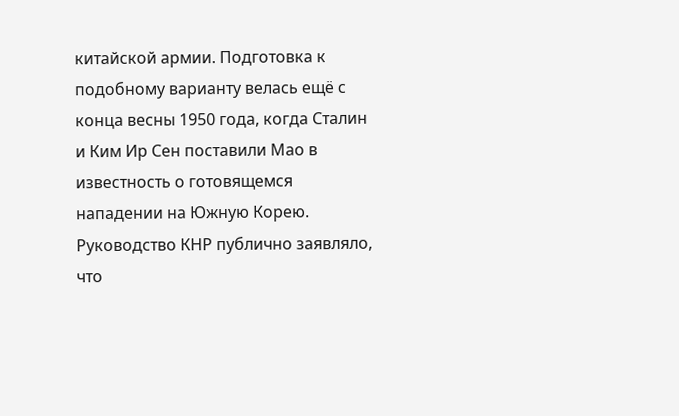китайской армии. Подготовка к подобному варианту велась ещё с конца весны 1950 года, когда Сталин и Ким Ир Сен поставили Мао в известность о готовящемся нападении на Южную Корею.
Руководство КНР публично заявляло, что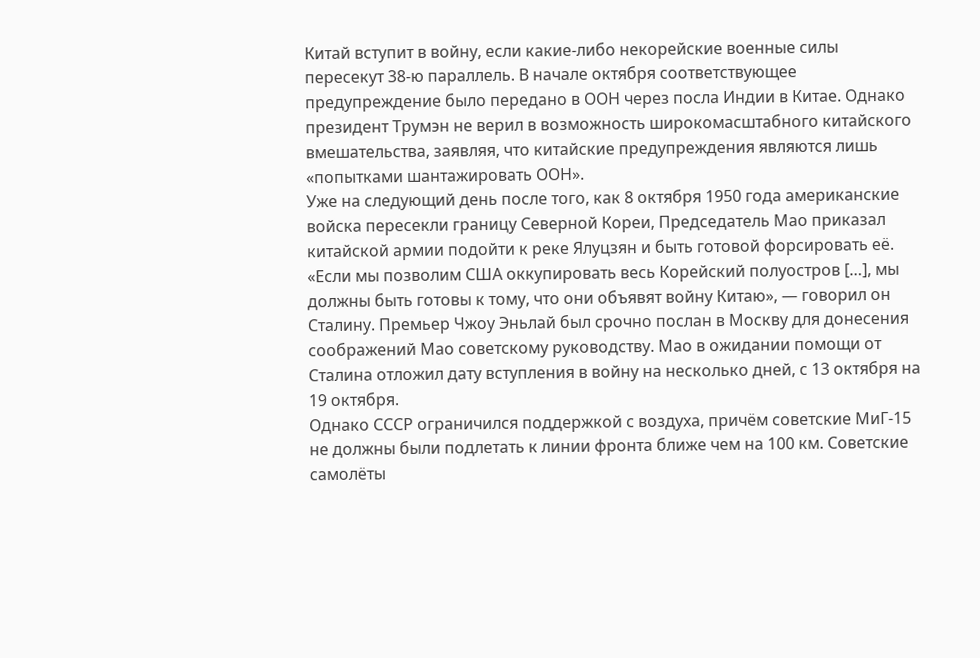Китай вступит в войну, если какие-либо некорейские военные силы пересекут 38-ю параллель. В начале октября соответствующее предупреждение было передано в ООН через посла Индии в Китае. Однако президент Трумэн не верил в возможность широкомасштабного китайского вмешательства, заявляя, что китайские предупреждения являются лишь «попытками шантажировать ООН».
Уже на следующий день после того, как 8 октября 1950 года американские войска пересекли границу Северной Кореи, Председатель Мао приказал китайской армии подойти к реке Ялуцзян и быть готовой форсировать её. «Если мы позволим США оккупировать весь Корейский полуостров […], мы должны быть готовы к тому, что они объявят войну Китаю», — говорил он Сталину. Премьер Чжоу Эньлай был срочно послан в Москву для донесения соображений Мао советскому руководству. Мао в ожидании помощи от Сталина отложил дату вступления в войну на несколько дней, с 13 октября на 19 октября.
Однако СССР ограничился поддержкой с воздуха, причём советские МиГ-15 не должны были подлетать к линии фронта ближе чем на 100 км. Советские самолёты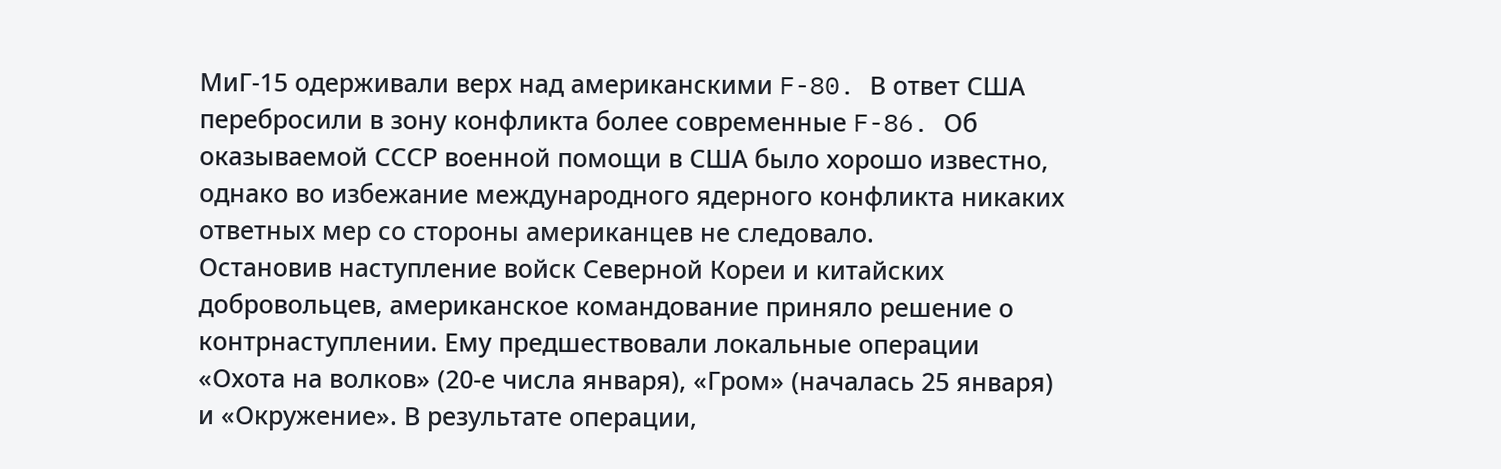МиГ-15 одерживали верх над американскими F-80. В ответ США перебросили в зону конфликта более современные F-86. Об оказываемой СССР военной помощи в США было хорошо известно, однако во избежание международного ядерного конфликта никаких ответных мер со стороны американцев не следовало.
Остановив наступление войск Северной Кореи и китайских добровольцев, американское командование приняло решение о контрнаступлении. Ему предшествовали локальные операции «Охота на волков» (20-е числа января), «Гром» (началась 25 января) и «Окружение». В результате операции,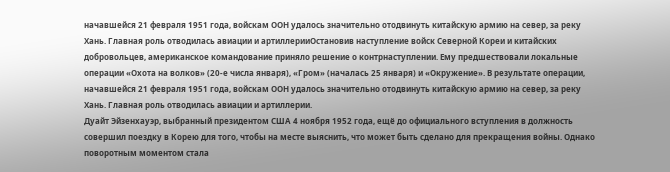начавшейся 21 февраля 1951 года, войскам ООН удалось значительно отодвинуть китайскую армию на север, за реку Хань. Главная роль отводилась авиации и артиллерииОстановив наступление войск Северной Кореи и китайских добровольцев, американское командование приняло решение о контрнаступлении. Ему предшествовали локальные операции «Охота на волков» (20-е числа января), «Гром» (началась 25 января) и «Окружение». В результате операции, начавшейся 21 февраля 1951 года, войскам ООН удалось значительно отодвинуть китайскую армию на север, за реку Хань. Главная роль отводилась авиации и артиллерии.
Дуайт Эйзенхауэр, выбранный президентом США 4 ноября 1952 года, ещё до официального вступления в должность совершил поездку в Корею для того, чтобы на месте выяснить, что может быть сделано для прекращения войны. Однако поворотным моментом стала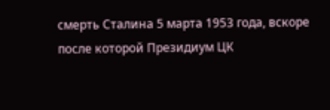смерть Сталина 5 марта 1953 года, вскоре после которой Президиум ЦК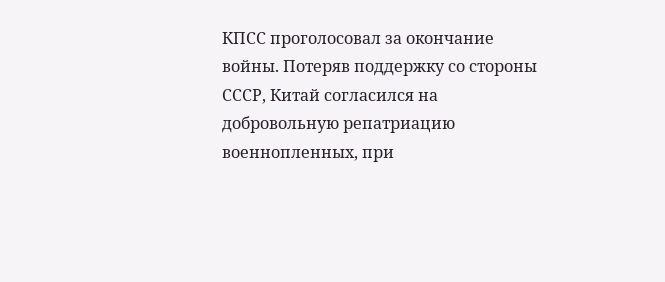КПСС проголосовал за окончание войны. Потеряв поддержку со стороны СССР, Китай согласился на добровольную репатриацию военнопленных, при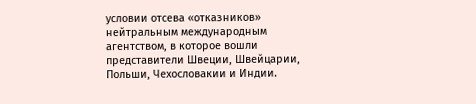условии отсева «отказников» нейтральным международным агентством, в которое вошли представители Швеции, Швейцарии, Польши, Чехословакии и Индии.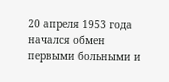20 апреля 1953 года начался обмен первыми больными и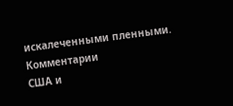искалеченными пленными.
Комментарии
США и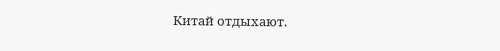Китай отдыхают.